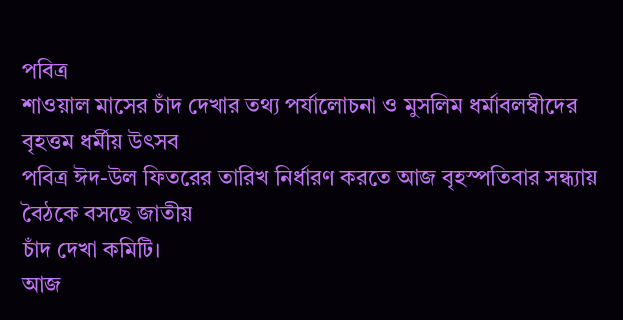পবিত্র
শাওয়াল মাসের চাঁদ দেখার তথ্য পর্যালোচনা ও মুসলিম ধর্মাবলম্বীদের বৃহত্তম ধর্মীয় উৎসব
পবিত্র ঈদ-উল ফিতরের তারিখ নির্ধারণ করতে আজ বৃহস্পতিবার সন্ধ্যায় বৈঠকে বসছে জাতীয়
চাঁদ দেখা কমিটি।
আজ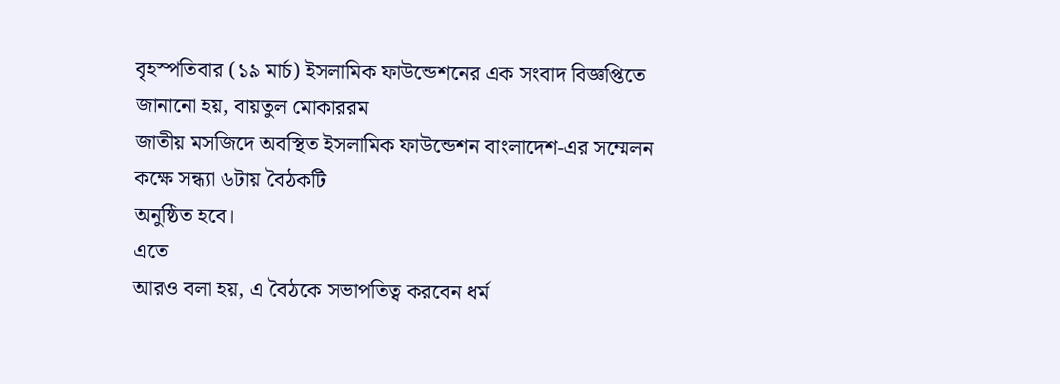বৃহস্পতিবার (১৯ মার্চ) ইসলামিক ফাউন্ডেশনের এক সংবাদ বিজ্ঞপ্তিতে জানানো হয়, বায়তুল মোকাররম
জাতীয় মসজিদে অবস্থিত ইসলামিক ফাউন্ডেশন বাংলাদেশ-এর সম্মেলন কক্ষে সন্ধ্যা ৬টায় বৈঠকটি
অনুষ্ঠিত হবে।
এতে
আরও বলা হয়, এ বৈঠকে সভাপতিত্ব করবেন ধর্ম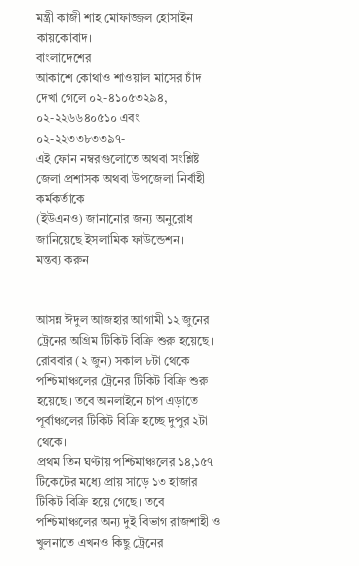মন্ত্রী কাজী শাহ মোফাজ্জল হোসাইন কায়কোবাদ।
বাংলাদেশের
আকাশে কোথাও শাওয়াল মাসের চাঁদ দেখা গেলে ০২-৪১০৫৩২৯৪, ০২-২২৬৬৪০৫১০ এবং ০২-২২৩৩৮৩৩৯৭-
এই ফোন নম্বরগুলোতে অথবা সংশ্লিষ্ট জেলা প্রশাসক অথবা উপজেলা নির্বাহী কর্মকর্তাকে
(ইউএনও) জানানোর জন্য অনুরোধ জানিয়েছে ইসলামিক ফাউন্ডেশন।
মন্তব্য করুন


আসন্ন ঈদুল আজহার আগামী ১২ জুনের ট্রেনের অগ্রিম টিকিট বিক্রি শুরু হয়েছে।
রোববার (২ জুন) সকাল ৮টা থেকে পশ্চিমাঞ্চলের ট্রেনের টিকিট বিক্রি শুরু হয়েছে। তবে অনলাইনে চাপ এড়াতে পূর্বাঞ্চলের টিকিট বিক্রি হচ্ছে দুপুর ২টা থেকে।
প্রথম তিন ঘণ্টায় পশ্চিমাঞ্চলের ১৪,১৫৭ টিকেটের মধ্যে প্রায় সাড়ে ১৩ হাজার টিকিট বিক্রি হয়ে গেছে। তবে পশ্চিমাঞ্চলের অন্য দুই বিভাগ রাজশাহী ও খুলনাতে এখনও কিছু ট্রেনের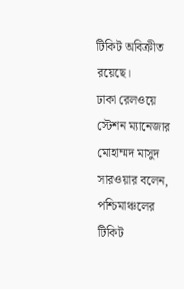টিকিট অবিক্রীত রয়েছে।
ঢাকা রেলওয়ে স্টেশন ম্যানেজার মোহাম্মদ মাসুদ সারওয়ার বলেন, পশ্চিমাঞ্চলের টিকিট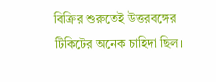বিক্রির শুরুতেই উত্তরবঙ্গের টিকিটের অনেক চাহিদা ছিল।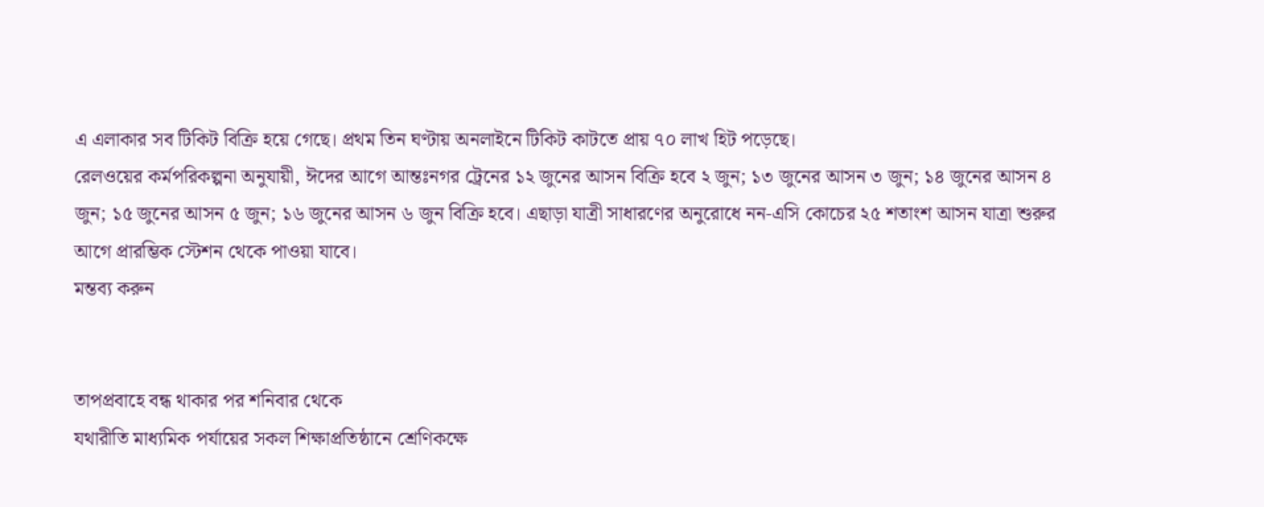এ এলাকার সব টিকিট বিক্রি হয়ে গেছে। প্রথম তিন ঘণ্টায় অনলাইনে টিকিট কাটতে প্রায় ৭০ লাখ হিট পড়েছে।
রেলওয়ের কর্মপরিকল্পনা অনুযায়ী, ঈদের আগে আন্তঃনগর ট্রেনের ১২ জুনের আসন বিক্রি হবে ২ জুন; ১৩ জুনের আসন ৩ জুন; ১৪ জুনের আসন ৪ জুন; ১৫ জুনের আসন ৫ জুন; ১৬ জুনের আসন ৬ জুন বিক্রি হবে। এছাড়া যাত্রী সাধারণের অনুরোধে নন-এসি কোচের ২৫ শতাংশ আসন যাত্রা শুরুর আগে প্রারম্ভিক স্টেশন থেকে পাওয়া যাবে।
মন্তব্য করুন


তাপপ্রবাহে বন্ধ থাকার পর শনিবার থেকে
যথারীতি মাধ্যমিক পর্যায়ের সকল শিক্ষাপ্রতিষ্ঠানে শ্রেণিকক্ষে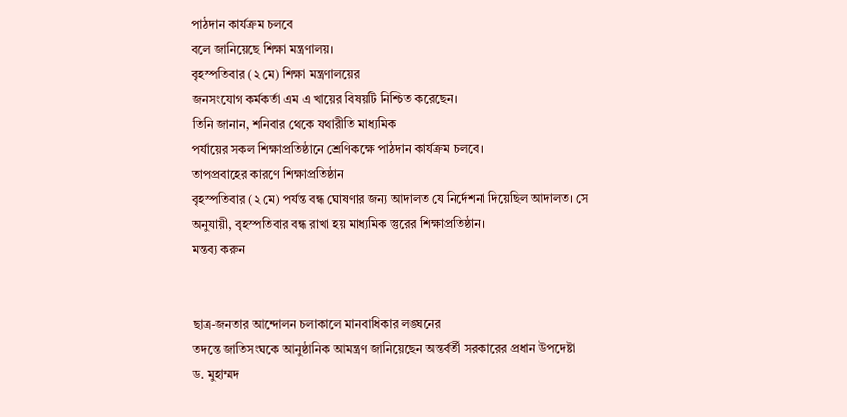পাঠদান কার্যক্রম চলবে
বলে জানিয়েছে শিক্ষা মন্ত্রণালয়।
বৃহস্পতিবার (২ মে) শিক্ষা মন্ত্রণালয়ের
জনসংযোগ কর্মকর্তা এম এ খায়ের বিষয়টি নিশ্চিত করেছেন।
তিনি জানান, শনিবার থেকে যথারীতি মাধ্যমিক
পর্যায়ের সকল শিক্ষাপ্রতিষ্ঠানে শ্রেণিকক্ষে পাঠদান কার্যক্রম চলবে।
তাপপ্রবাহের কারণে শিক্ষাপ্রতিষ্ঠান
বৃহস্পতিবার (২ মে) পর্যন্ত বন্ধ ঘোষণার জন্য আদালত যে নির্দেশনা দিয়েছিল আদালত। সে
অনুযায়ী, বৃহস্পতিবার বন্ধ রাখা হয় মাধ্যমিক স্তুরের শিক্ষাপ্রতিষ্ঠান।
মন্তব্য করুন


ছাত্র-জনতার আন্দোলন চলাকালে মানবাধিকার লঙ্ঘনের
তদন্তে জাতিসংঘকে আনুষ্ঠানিক আমন্ত্রণ জানিয়েছেন অন্তর্বর্তী সরকারের প্রধান উপদেষ্টা
ড. মুহাম্মদ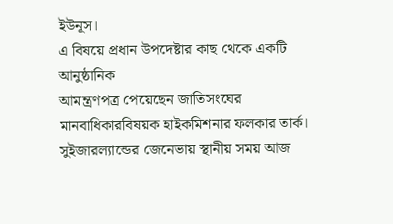ইউনূস।
এ বিষয়ে প্রধান উপদেষ্টার কাছ থেকে একটি আনুষ্ঠানিক
আমন্ত্রণপত্র পেয়েছেন জাতিসংঘের মানবাধিকারবিষয়ক হাইকমিশনার ফলকার তার্ক।
সুইজারল্যান্ডের জেনেভায় স্থানীয় সময় আজ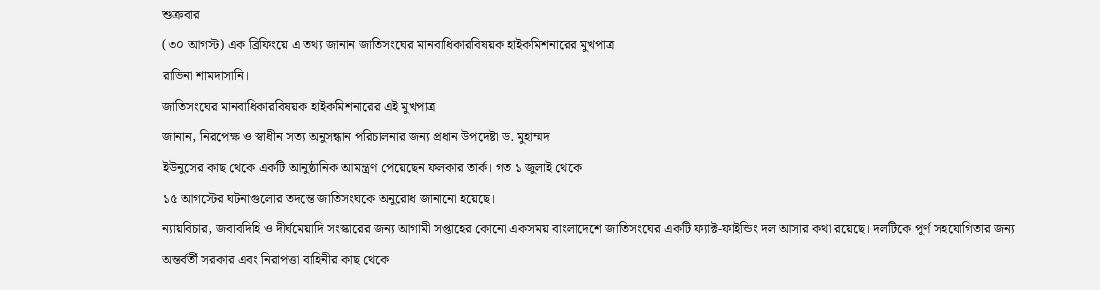শুক্রবার
(৩০ আগস্ট) এক ব্রিফিংয়ে এ তথ্য জানান জাতিসংঘের মানবাধিকারবিষয়ক হাইকমিশনারের মুখপাত্র
রাভিনা শামদাসানি।
জাতিসংঘের মানবাধিকারবিষয়ক হাইকমিশনারের এই মুখপাত্র
জানান, নিরপেক্ষ ও স্বাধীন সত্য অনুসন্ধান পরিচালনার জন্য প্রধান উপদেষ্টা ড. মুহাম্মদ
ইউনুসের কাছ থেকে একটি আনুষ্ঠানিক আমন্ত্রণ পেয়েছেন ফলকার তার্ক। গত ১ জুলাই থেকে
১৫ আগস্টের ঘটনাগুলোর তদন্তে জাতিসংঘকে অনুরোধ জানানো হয়েছে।
ন্যায়বিচার, জবাবদিহি ও দীর্ঘমেয়াদি সংস্কারের জন্য আগামী সপ্তাহের কোনো একসময় বাংলাদেশে জাতিসংঘের একটি ফ্যাক্ট-ফাইন্ডিং দল আসার কথা রয়েছে। দলটিকে পূর্ণ সহযোগিতার জন্য অন্তর্বর্তী সরকার এবং নিরাপত্তা বাহিনীর কাছ থেকে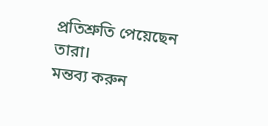প্রতিশ্রুতি পেয়েছেন তারা।
মন্তব্য করুন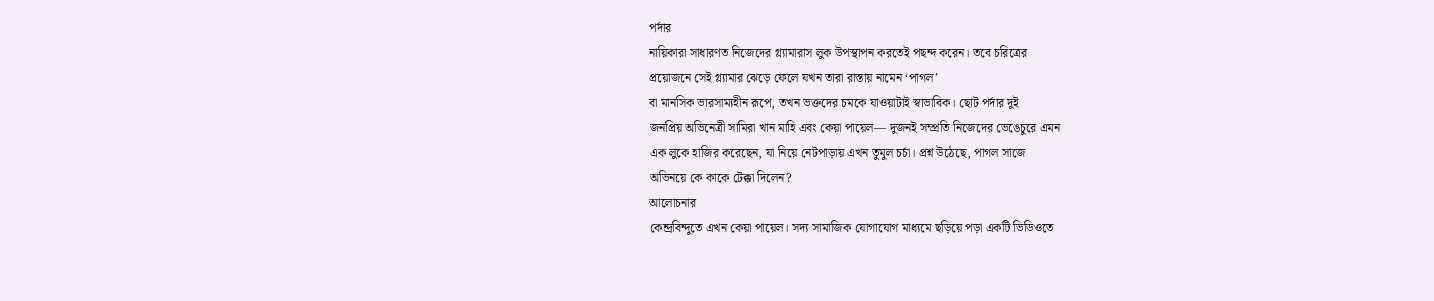পর্দার
নায়িকারা সাধারণত নিজেদের গ্ল্যামারাস লুক উপস্থাপন করতেই পছন্দ করেন। তবে চরিত্রের
প্রয়োজনে সেই গ্ল্যামার ঝেড়ে ফেলে যখন তারা রাস্তায় নামেন ‘পাগল’
বা মানসিক ভারসাম্যহীন রূপে, তখন ভক্তদের চমকে যাওয়াটাই স্বাভাবিক। ছোট পর্দার দুই
জনপ্রিয় অভিনেত্রী সামিরা খান মাহি এবং কেয়া পায়েল— দুজনই সম্প্রতি নিজেদের ভেঙেচুরে এমন
এক লুকে হাজির করেছেন, যা নিয়ে নেটপাড়ায় এখন তুমুল চর্চা। প্রশ্ন উঠেছে, পাগল সাজে
অভিনয়ে কে কাকে টেক্কা দিলেন?
আলোচনার
কেন্দ্রবিন্দুতে এখন কেয়া পায়েল। সদ্য সামাজিক যোগাযোগ মাধ্যমে ছড়িয়ে পড়া একটি ভিডিওতে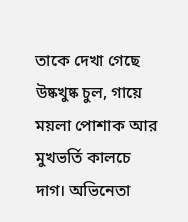তাকে দেখা গেছে উষ্কখুষ্ক চুল, গায়ে ময়লা পোশাক আর মুখভর্তি কালচে দাগ। অভিনেতা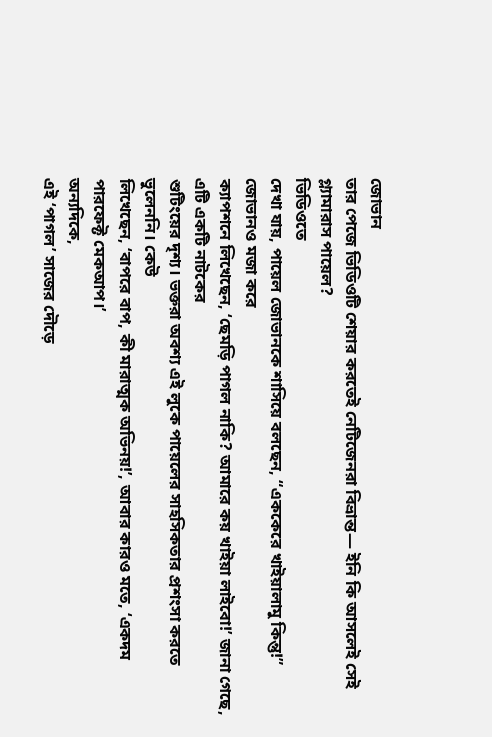জোভান
তার পেজে ভিডিওটি শেয়ার করতেই নেটিজেনরা বিভ্রান্ত— ইনি কি আসলেই সেই গ্ল্যামারাস পায়েল?
ভিডিওতে
দেখা যায়, পায়েল জোভানকে শাসিয়ে বলছেন, “এককেরে খাইয়ালামু কিন্তু!” জোভানও মজা করে
ক্যাপশনে লিখেছেন, ‘ছেমড়ি পাগল নাকি? আমারে কয় খাইয়া লাইবো!’ জানা গেছে, এটি একটি নাটকের
শুটিংয়ের দৃশ্য। ভক্তরা অবশ্য এই লুকে পায়েলের সাহসিকতার প্রশংসা করতে ভুলেননি। কেউ
লিখেছেন, ‘বাপরে বাপ, কী মারাত্মক অভিনয়!’, আবার কারও মতে, ‘একদম পারফেক্ট মেকআপ।’
অন্যদিকে,
এই ‘পাগল’ সাজের দৌড়ে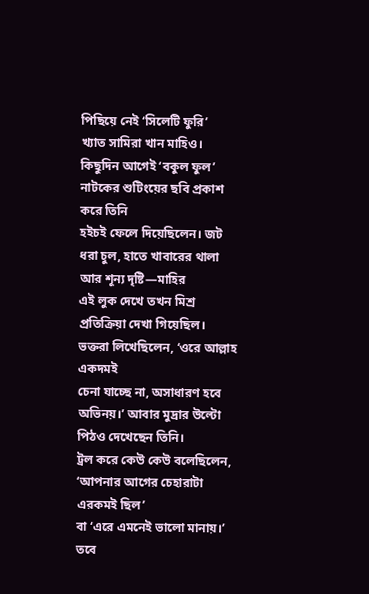পিছিয়ে নেই ‘সিলেটি ফুরি’
খ্যাত সামিরা খান মাহিও। কিছুদিন আগেই ‘বকুল ফুল’ নাটকের শুটিংয়ের ছবি প্রকাশ করে তিনি
হইচই ফেলে দিয়েছিলেন। জট ধরা চুল, হাতে খাবারের থালা আর শূন্য দৃষ্টি—মাহির
এই লুক দেখে তখন মিশ্র প্রতিক্রিয়া দেখা গিয়েছিল। ভক্তরা লিখেছিলেন, ‘ওরে আল্লাহ একদমই
চেনা যাচ্ছে না, অসাধারণ হবে অভিনয়।’ আবার মুদ্রার উল্টো পিঠও দেখেছেন তিনি।
ট্রল করে কেউ কেউ বলেছিলেন, ‘আপনার আগের চেহারাটা এরকমই ছিল’
বা ‘এরে এমনেই ভালো মানায়।’ তবে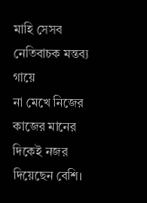মাহি সেসব নেতিবাচক মন্তব্য গায়ে
না মেখে নিজের কাজের মানের দিকেই নজর দিয়েছেন বেশি।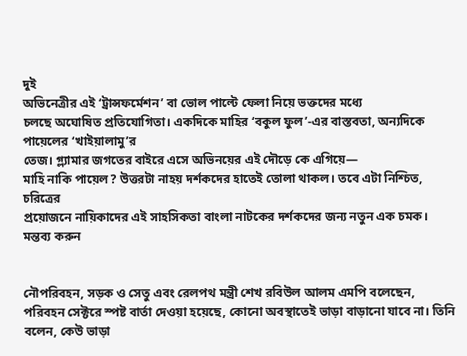দুই
অভিনেত্রীর এই ‘ট্রান্সফর্মেশন’ বা ভোল পাল্টে ফেলা নিয়ে ভক্তদের মধ্যে
চলছে অঘোষিত প্রতিযোগিতা। একদিকে মাহির ‘বকুল ফুল’-এর বাস্তবতা, অন্যদিকে পায়েলের ‘খাইয়ালামু’র
তেজ। গ্ল্যামার জগতের বাইরে এসে অভিনয়ের এই দৌড়ে কে এগিয়ে—
মাহি নাকি পায়েল? উত্তরটা নাহয় দর্শকদের হাতেই তোলা থাকল। তবে এটা নিশ্চিত, চরিত্রের
প্রয়োজনে নায়িকাদের এই সাহসিকতা বাংলা নাটকের দর্শকদের জন্য নতুন এক চমক।
মন্তব্য করুন


নৌপরিবহন, সড়ক ও সেতু এবং রেলপথ মন্ত্রী শেখ রবিউল আলম এমপি বলেছেন, পরিবহন সেক্টরে স্পষ্ট বার্তা দেওয়া হয়েছে, কোনো অবস্থাতেই ভাড়া বাড়ানো যাবে না। তিনি বলেন, কেউ ভাড়া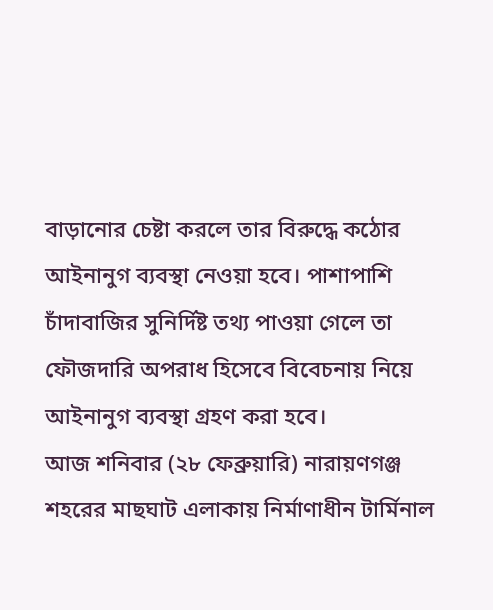বাড়ানোর চেষ্টা করলে তার বিরুদ্ধে কঠোর আইনানুগ ব্যবস্থা নেওয়া হবে। পাশাপাশি চাঁদাবাজির সুনির্দিষ্ট তথ্য পাওয়া গেলে তা ফৌজদারি অপরাধ হিসেবে বিবেচনায় নিয়ে আইনানুগ ব্যবস্থা গ্রহণ করা হবে।
আজ শনিবার (২৮ ফেব্রুয়ারি) নারায়ণগঞ্জ শহরের মাছঘাট এলাকায় নির্মাণাধীন টার্মিনাল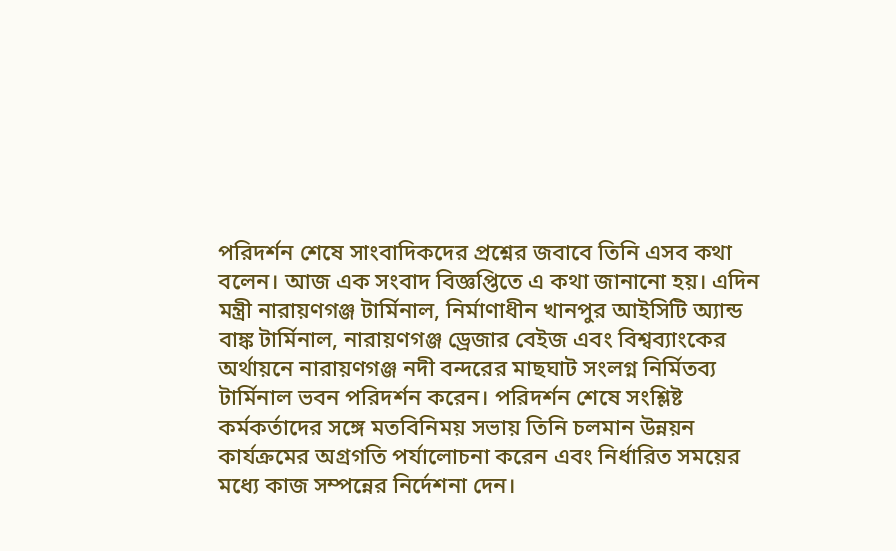পরিদর্শন শেষে সাংবাদিকদের প্রশ্নের জবাবে তিনি এসব কথা বলেন। আজ এক সংবাদ বিজ্ঞপ্তিতে এ কথা জানানো হয়। এদিন মন্ত্রী নারায়ণগঞ্জ টার্মিনাল, নির্মাণাধীন খানপুর আইসিটি অ্যান্ড বাঙ্ক টার্মিনাল, নারায়ণগঞ্জ ড্রেজার বেইজ এবং বিশ্বব্যাংকের অর্থায়নে নারায়ণগঞ্জ নদী বন্দরের মাছঘাট সংলগ্ন নির্মিতব্য টার্মিনাল ভবন পরিদর্শন করেন। পরিদর্শন শেষে সংশ্লিষ্ট কর্মকর্তাদের সঙ্গে মতবিনিময় সভায় তিনি চলমান উন্নয়ন কার্যক্রমের অগ্রগতি পর্যালোচনা করেন এবং নির্ধারিত সময়ের মধ্যে কাজ সম্পন্নের নির্দেশনা দেন।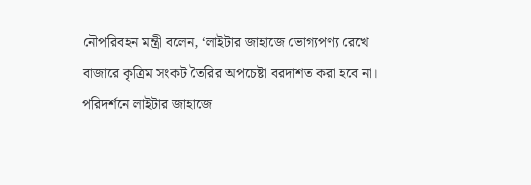নৌপরিবহন মন্ত্রী বলেন, ‘লাইটার জাহাজে ভোগ্যপণ্য রেখে বাজারে কৃত্রিম সংকট তৈরির অপচেষ্টা বরদাশত করা হবে না। পরিদর্শনে লাইটার জাহাজে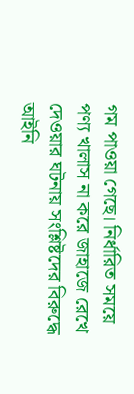গম পাওয়া গেছে। নির্ধারিত সময়ে পণ্য খালাস না করে জাহাজে রেখে দেওয়ার ঘটনায় সংশ্লিষ্টদের বিরুদ্ধে আইনি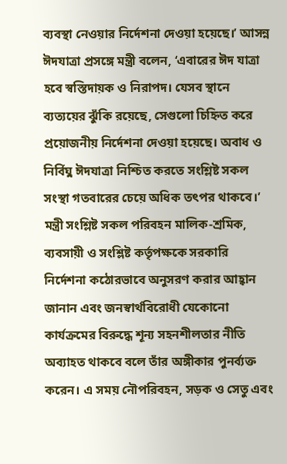ব্যবস্থা নেওয়ার নির্দেশনা দেওয়া হয়েছে।’ আসন্ন ঈদযাত্রা প্রসঙ্গে মন্ত্রী বলেন, ‘এবারের ঈদ যাত্রা হবে স্বস্তিদায়ক ও নিরাপদ। যেসব স্থানে ব্যত্যয়ের ঝুঁকি রয়েছে, সেগুলো চিহ্নিত করে প্রয়োজনীয় নির্দেশনা দেওয়া হয়েছে। অবাধ ও নির্বিঘ্ন ঈদযাত্রা নিশ্চিত করতে সংশ্লিষ্ট সকল সংস্থা গতবারের চেয়ে অধিক তৎপর থাকবে।’
মন্ত্রী সংশ্লিষ্ট সকল পরিবহন মালিক-শ্রমিক, ব্যবসায়ী ও সংশ্লিষ্ট কর্তৃপক্ষকে সরকারি নির্দেশনা কঠোরভাবে অনুসরণ করার আহ্বান জানান এবং জনস্বার্থবিরোধী যেকোনো কার্যক্রমের বিরুদ্ধে শূন্য সহনশীলতার নীতি অব্যাহত থাকবে বলে তাঁর অঙ্গীকার পুনর্ব্যক্ত করেন। এ সময় নৌপরিবহন, সড়ক ও সেতু এবং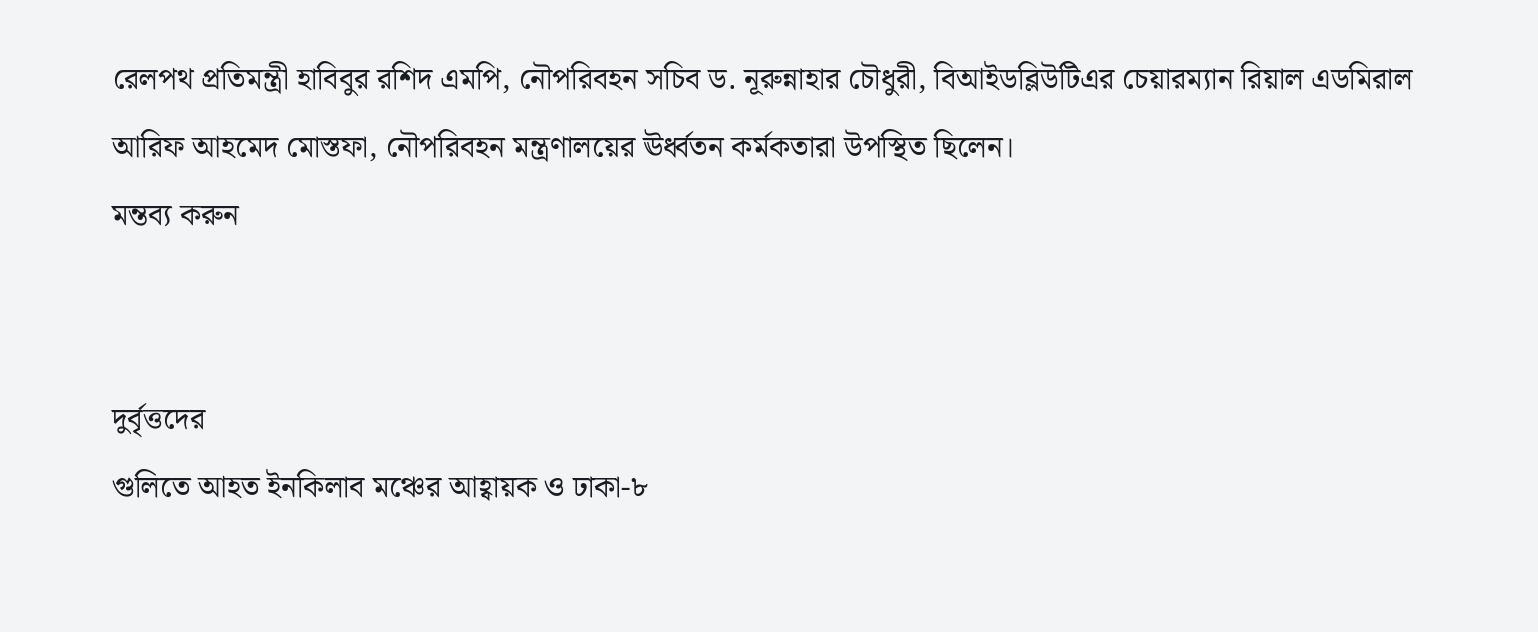রেলপথ প্রতিমন্ত্রী হাবিবুর রশিদ এমপি, নৌপরিবহন সচিব ড. নূরুন্নাহার চৌধুরী, বিআইডব্লিউটিএর চেয়ারম্যান রিয়াল এডমিরাল আরিফ আহমেদ মোস্তফা, নৌপরিবহন মন্ত্রণালয়ের ঊর্ধ্বতন কর্মকতারা উপস্থিত ছিলেন।
মন্তব্য করুন


দুর্বৃত্তদের
গুলিতে আহত ইনকিলাব মঞ্চের আহ্বায়ক ও ঢাকা-৮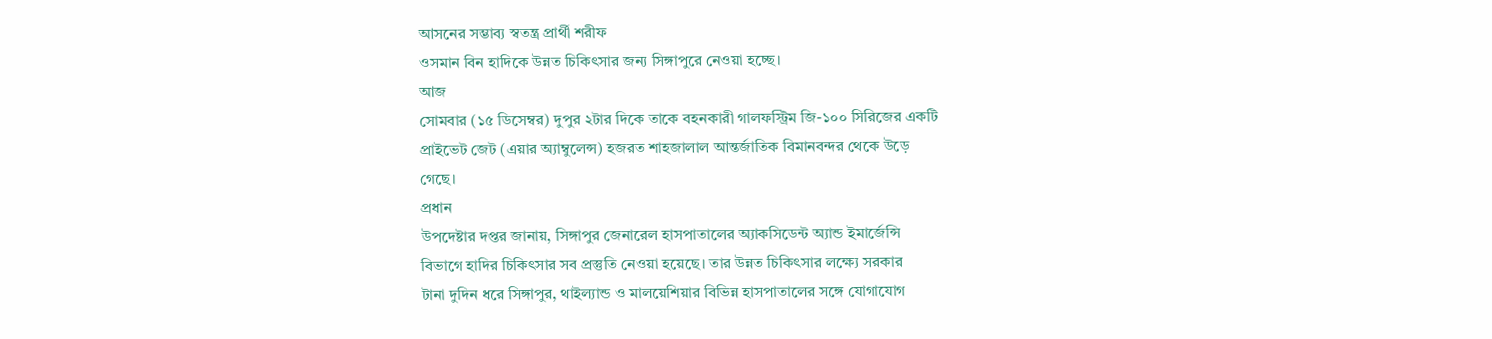আসনের সম্ভাব্য স্বতন্ত্র প্রার্থী শরীফ
ওসমান বিন হাদিকে উন্নত চিকিৎসার জন্য সিঙ্গাপুরে নেওয়া হচ্ছে।
আজ
সোমবার (১৫ ডিসেম্বর) দুপুর ২টার দিকে তাকে বহনকারী গালফস্ট্রিম জি-১০০ সিরিজের একটি
প্রাইভেট জেট (এয়ার অ্যাম্বুলেন্স) হজরত শাহজালাল আন্তর্জাতিক বিমানবন্দর থেকে উড়ে
গেছে।
প্রধান
উপদেষ্টার দপ্তর জানায়, সিঙ্গাপুর জেনারেল হাসপাতালের অ্যাকসিডেন্ট অ্যান্ড ইমার্জেন্সি
বিভাগে হাদির চিকিৎসার সব প্রস্তুতি নেওয়া হয়েছে। তার উন্নত চিকিৎসার লক্ষ্যে সরকার
টানা দুদিন ধরে সিঙ্গাপুর, থাইল্যান্ড ও মালয়েশিয়ার বিভিন্ন হাসপাতালের সঙ্গে যোগাযোগ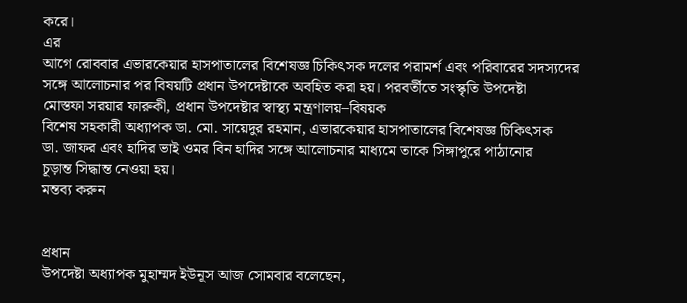করে।
এর
আগে রোববার এভারকেয়ার হাসপাতালের বিশেষজ্ঞ চিকিৎসক দলের পরামর্শ এবং পরিবারের সদস্যদের
সঙ্গে আলোচনার পর বিষয়টি প্রধান উপদেষ্টাকে অবহিত করা হয়। পরবর্তীতে সংস্কৃতি উপদেষ্টা
মোস্তফা সরয়ার ফারুকী, প্রধান উপদেষ্টার স্বাস্থ্য মন্ত্রণালয়–বিষয়ক
বিশেষ সহকারী অধ্যাপক ডা. মো. সায়েদুর রহমান, এভারকেয়ার হাসপাতালের বিশেষজ্ঞ চিকিৎসক
ডা. জাফর এবং হাদির ভাই ওমর বিন হাদির সঙ্গে আলোচনার মাধ্যমে তাকে সিঙ্গাপুরে পাঠানোর
চূড়ান্ত সিদ্ধান্ত নেওয়া হয়।
মন্তব্য করুন


প্রধান
উপদেষ্টা অধ্যাপক মুহাম্মদ ইউনূস আজ সোমবার বলেছেন,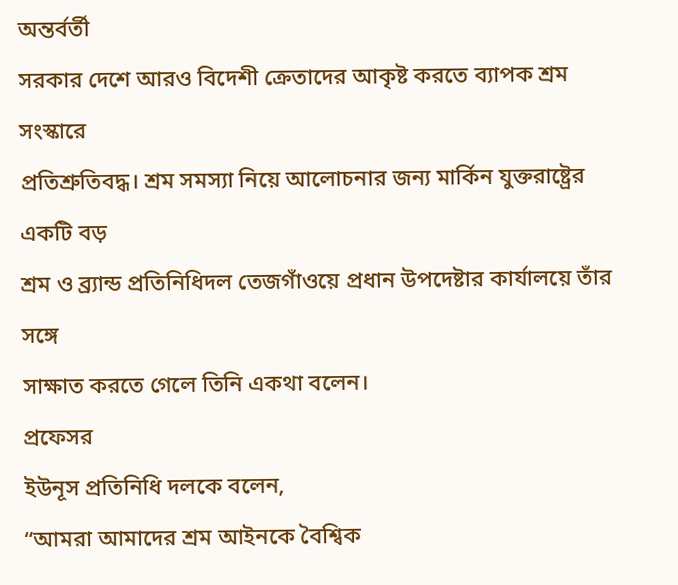অন্তর্বর্তী
সরকার দেশে আরও বিদেশী ক্রেতাদের আকৃষ্ট করতে ব্যাপক শ্রম সংস্কারে
প্রতিশ্রুতিবদ্ধ। শ্রম সমস্যা নিয়ে আলোচনার জন্য মার্কিন যুক্তরাষ্ট্রের একটি বড়
শ্রম ও ব্র্যান্ড প্রতিনিধিদল তেজগাঁওয়ে প্রধান উপদেষ্টার কার্যালয়ে তাঁর সঙ্গে
সাক্ষাত করতে গেলে তিনি একথা বলেন।
প্রফেসর
ইউনূস প্রতিনিধি দলকে বলেন,
“আমরা আমাদের শ্রম আইনকে বৈশ্বিক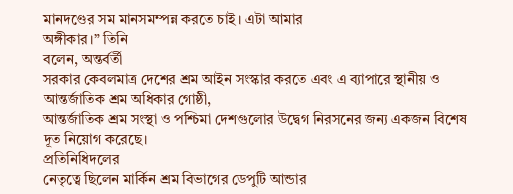মানদণ্ডের সম মানসমম্পন্ন করতে চাই। এটা আমার
অঙ্গীকার।” তিনি
বলেন, অন্তর্বর্তী
সরকার কেবলমাত্র দেশের শ্রম আইন সংস্কার করতে এবং এ ব্যাপারে স্থানীয় ও
আন্তর্জাতিক শ্রম অধিকার গোষ্ঠী,
আন্তর্জাতিক শ্রম সংস্থা ও পশ্চিমা দেশগুলোর উদ্বেগ নিরসনের জন্য একজন বিশেষ
দূত নিয়োগ করেছে।
প্রতিনিধিদলের
নেতৃত্বে ছিলেন মার্কিন শ্রম বিভাগের ডেপুটি আন্ডার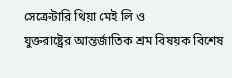সেক্রেটারি থিয়া মেই লি ও
যুক্তরাষ্ট্রের আন্তর্জাতিক শ্রম বিষয়ক বিশেষ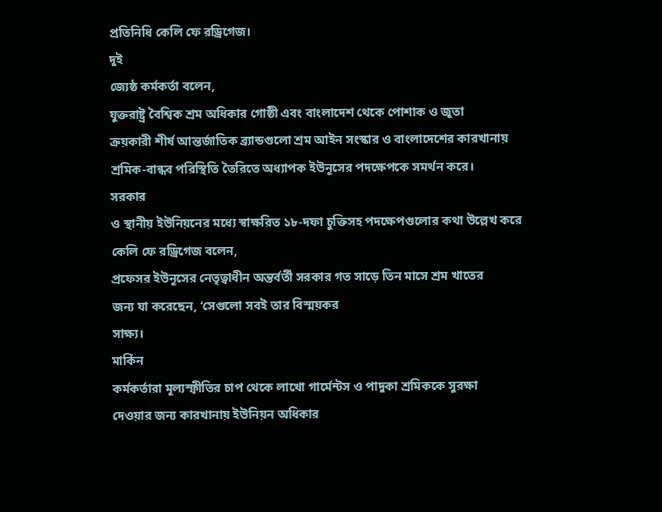প্রতিনিধি কেলি ফে রড্রিগেজ।
দুই
জ্যেষ্ঠ কর্মকর্তা বলেন,
যুক্তরাষ্ট্র বৈশ্বিক শ্রম অধিকার গোষ্ঠী এবং বাংলাদেশ থেকে পোশাক ও জুতা
ক্রয়কারী শীর্ষ আন্তর্জাতিক ব্র্যান্ডগুলো শ্রম আইন সংস্কার ও বাংলাদেশের কারখানায়
শ্রমিক-বান্ধব পরিস্থিতি তৈরিতে অধ্যাপক ইউনূসের পদক্ষেপকে সমর্থন করে।
সরকার
ও স্থানীয় ইউনিয়নের মধ্যে স্বাক্ষরিত ১৮-দফা চুক্তিসহ পদক্ষেপগুলোর কথা উল্লেখ করে
কেলি ফে রড্রিগেজ বলেন,
প্রফেসর ইউনূসের নেতৃত্বাধীন অন্তর্বর্তী সরকার গত সাড়ে তিন মাসে শ্রম খাতের
জন্য যা করেছেন, ‘সেগুলো সবই তার বিস্ময়কর
সাক্ষ্য।
মার্কিন
কর্মকর্তারা মূল্যস্ফীতির চাপ থেকে লাখো গার্মেন্টস ও পাদুকা শ্রমিককে সুরক্ষা
দেওয়ার জন্য কারখানায় ইউনিয়ন অধিকার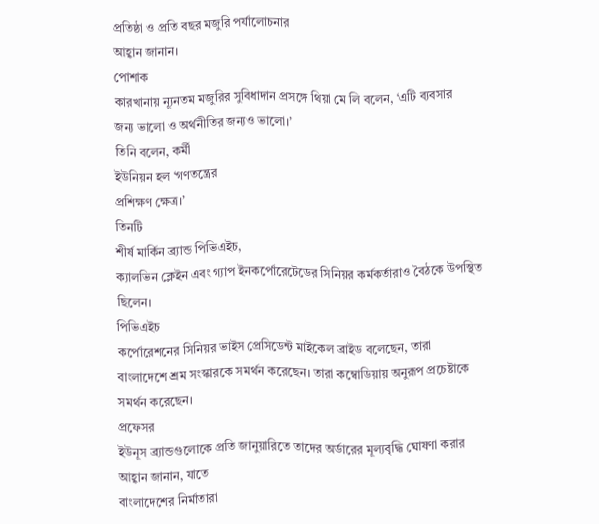প্রতিষ্ঠা ও প্রতি বছর মজুরি পর্যালোচনার
আহ্বান জানান।
পোশাক
কারখানায় ন্যূনতম মজুরির সুবিধাদান প্রসঙ্গে থিয়া মে লি বলেন, ‘এটি ব্যবসার
জন্য ভালো ও অর্থনীতির জন্যও ভালো।’
তিনি বলেন, কর্মী
ইউনিয়ন হল ‘গণতন্ত্রের
প্রশিক্ষণ ক্ষেত্র।’
তিনটি
শীর্ষ মার্কিন ব্র্যান্ড পিভিএইচ,
ক্যালভিন ক্লেইন এবং গ্যাপ ইনকর্পোরেটেডের সিনিয়র কর্মকর্তারাও বৈঠকে উপস্থিত
ছিলেন।
পিভিএইচ
কর্পোরেশনের সিনিয়র ভাইস প্রেসিডেন্ট মাইকেল ব্রাইড বলেছেন, তারা
বাংলাদেশে শ্রম সংস্কারকে সমর্থন করেছেন। তারা কম্বোডিয়ায় অনুরূপ প্রচেষ্টাকে
সমর্থন করেছেন।
প্রফেসর
ইউনূস ব্র্যান্ডগুলোকে প্রতি জানুয়ারিতে তাদের অর্ডারের মূল্যবৃদ্ধি ঘোষণা করার
আহ্বান জানান, যাতে
বাংলাদেশের নির্মাতারা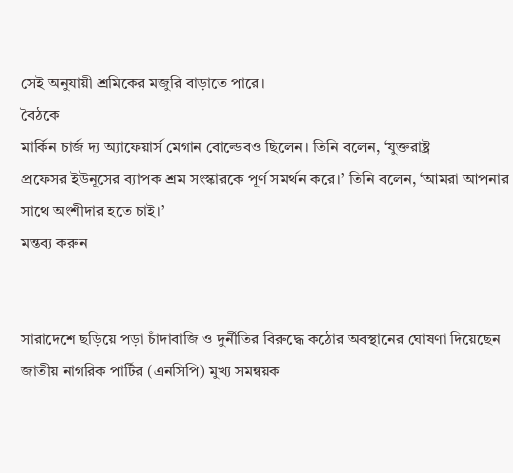সেই অনুযায়ী শ্রমিকের মজুরি বাড়াতে পারে।
বৈঠকে
মার্কিন চার্জ দ্য অ্যাফেয়ার্স মেগান বোল্ডেবও ছিলেন। তিনি বলেন, ‘যুক্তরাষ্ট্র
প্রফেসর ইউনূসের ব্যাপক শ্রম সংস্কারকে পূর্ণ সমর্থন করে।’ তিনি বলেন, ‘আমরা আপনার
সাথে অংশীদার হতে চাই।’
মন্তব্য করুন


সারাদেশে ছড়িয়ে পড়া চাঁদাবাজি ও দুর্নীতির বিরুদ্ধে কঠোর অবস্থানের ঘোষণা দিয়েছেন জাতীয় নাগরিক পার্টির (এনসিপি) মুখ্য সমন্বয়ক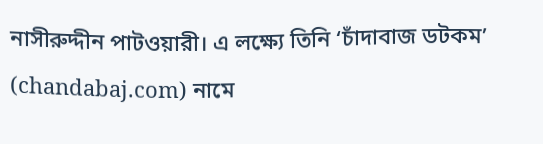নাসীরুদ্দীন পাটওয়ারী। এ লক্ষ্যে তিনি ‘চাঁদাবাজ ডটকম’ (chandabaj.com) নামে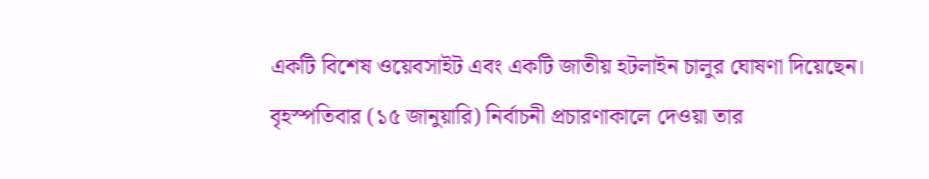একটি বিশেষ ওয়েবসাইট এবং একটি জাতীয় হটলাইন চালুর ঘোষণা দিয়েছেন।
বৃহস্পতিবার (১৫ জানুয়ারি) নির্বাচনী প্রচারণাকালে দেওয়া তার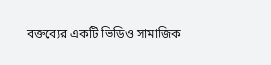বক্তব্যের একটি ভিডিও সামাজিক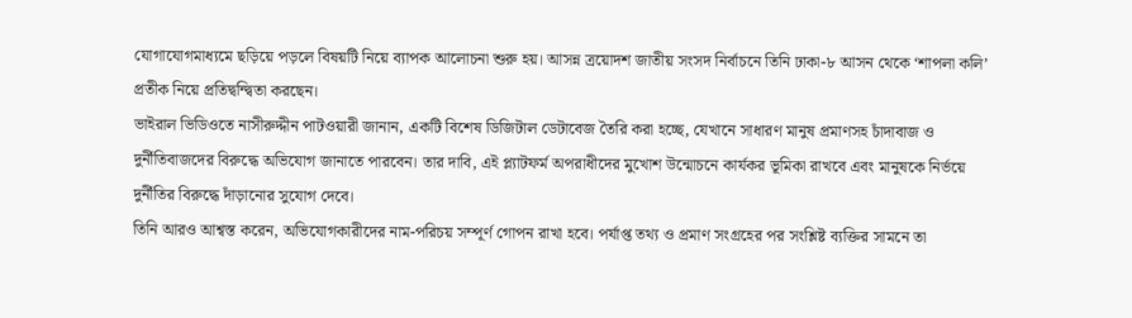যোগাযোগমাধ্যমে ছড়িয়ে পড়লে বিষয়টি নিয়ে ব্যাপক আলোচনা শুরু হয়। আসন্ন ত্রয়োদশ জাতীয় সংসদ নির্বাচনে তিনি ঢাকা-৮ আসন থেকে ‘শাপলা কলি’ প্রতীক নিয়ে প্রতিদ্বন্দ্বিতা করছেন।
ভাইরাল ভিডিওতে নাসীরুদ্দীন পাটওয়ারী জানান, একটি বিশেষ ডিজিটাল ডেটাবেজ তৈরি করা হচ্ছে, যেখানে সাধারণ মানুষ প্রমাণসহ চাঁদাবাজ ও দুর্নীতিবাজদের বিরুদ্ধে অভিযোগ জানাতে পারবেন। তার দাবি, এই প্ল্যাটফর্ম অপরাধীদের মুখোশ উন্মোচনে কার্যকর ভূমিকা রাখবে এবং মানুষকে নির্ভয়ে দুর্নীতির বিরুদ্ধে দাঁড়ানোর সুযোগ দেবে।
তিনি আরও আশ্বস্ত করেন, অভিযোগকারীদের নাম-পরিচয় সম্পূর্ণ গোপন রাখা হবে। পর্যাপ্ত তথ্য ও প্রমাণ সংগ্রহের পর সংশ্লিষ্ট ব্যক্তির সামনে তা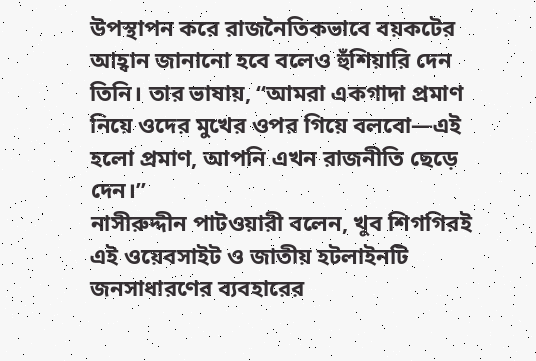উপস্থাপন করে রাজনৈতিকভাবে বয়কটের আহ্বান জানানো হবে বলেও হুঁশিয়ারি দেন তিনি। তার ভাষায়, “আমরা একগাদা প্রমাণ নিয়ে ওদের মুখের ওপর গিয়ে বলবো—এই হলো প্রমাণ, আপনি এখন রাজনীতি ছেড়ে দেন।”
নাসীরুদ্দীন পাটওয়ারী বলেন, খুব শিগগিরই এই ওয়েবসাইট ও জাতীয় হটলাইনটি জনসাধারণের ব্যবহারের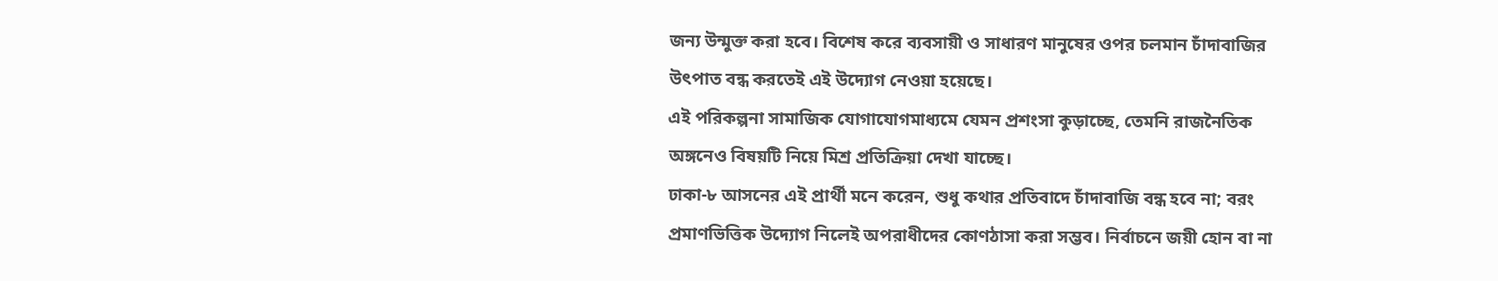জন্য উন্মুক্ত করা হবে। বিশেষ করে ব্যবসায়ী ও সাধারণ মানুষের ওপর চলমান চাঁদাবাজির উৎপাত বন্ধ করতেই এই উদ্যোগ নেওয়া হয়েছে।
এই পরিকল্পনা সামাজিক যোগাযোগমাধ্যমে যেমন প্রশংসা কুড়াচ্ছে, তেমনি রাজনৈতিক অঙ্গনেও বিষয়টি নিয়ে মিশ্র প্রতিক্রিয়া দেখা যাচ্ছে।
ঢাকা-৮ আসনের এই প্রার্থী মনে করেন, শুধু কথার প্রতিবাদে চাঁদাবাজি বন্ধ হবে না; বরং প্রমাণভিত্তিক উদ্যোগ নিলেই অপরাধীদের কোণঠাসা করা সম্ভব। নির্বাচনে জয়ী হোন বা না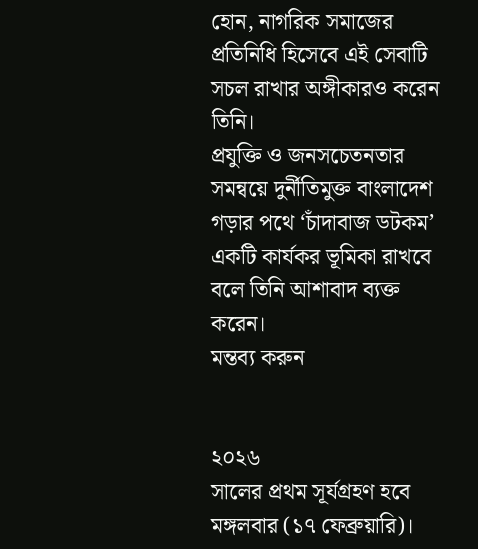হোন, নাগরিক সমাজের প্রতিনিধি হিসেবে এই সেবাটি সচল রাখার অঙ্গীকারও করেন তিনি।
প্রযুক্তি ও জনসচেতনতার সমন্বয়ে দুর্নীতিমুক্ত বাংলাদেশ গড়ার পথে ‘চাঁদাবাজ ডটকম’ একটি কার্যকর ভূমিকা রাখবে বলে তিনি আশাবাদ ব্যক্ত করেন।
মন্তব্য করুন


২০২৬
সালের প্রথম সূর্যগ্রহণ হবে মঙ্গলবার (১৭ ফেব্রুয়ারি)।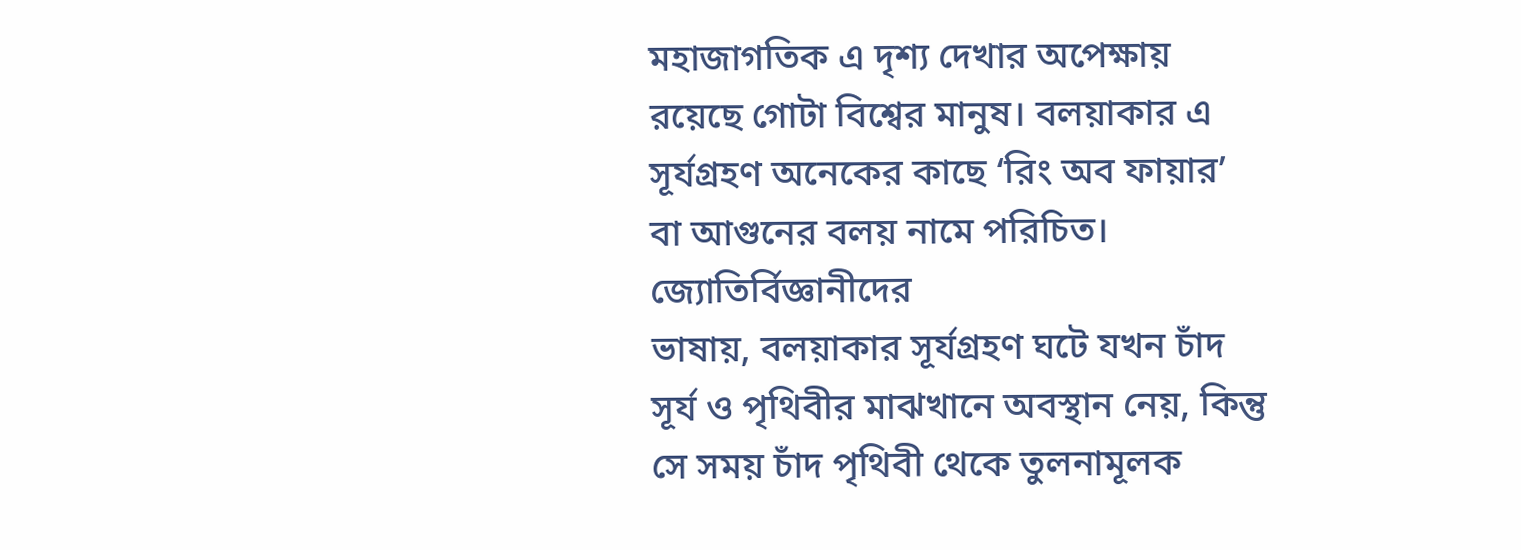মহাজাগতিক এ দৃশ্য দেখার অপেক্ষায়
রয়েছে গোটা বিশ্বের মানুষ। বলয়াকার এ সূর্যগ্রহণ অনেকের কাছে ‘রিং অব ফায়ার’
বা আগুনের বলয় নামে পরিচিত।
জ্যোতির্বিজ্ঞানীদের
ভাষায়, বলয়াকার সূর্যগ্রহণ ঘটে যখন চাঁদ সূর্য ও পৃথিবীর মাঝখানে অবস্থান নেয়, কিন্তু
সে সময় চাঁদ পৃথিবী থেকে তুলনামূলক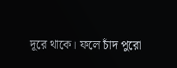দূরে থাকে। ফলে চাঁদ পুরো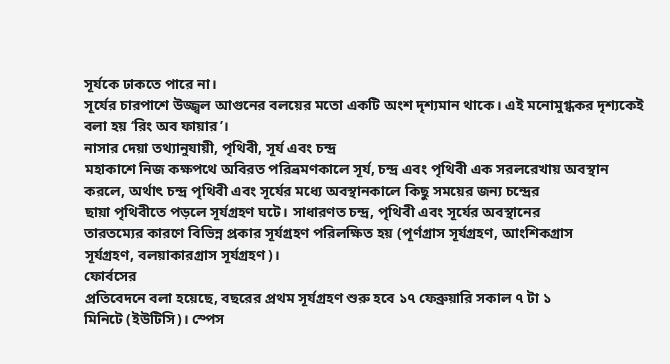সূর্যকে ঢাকতে পারে না।
সূর্যের চারপাশে উজ্জ্বল আগুনের বলয়ের মতো একটি অংশ দৃশ্যমান থাকে। এই মনোমুগ্ধকর দৃশ্যকেই
বলা হয় ‘রিং অব ফায়ার’।
নাসার দেয়া তথ্যানুযায়ী, পৃথিবী, সূর্য এবং চন্দ্র
মহাকাশে নিজ কক্ষপথে অবিরত পরিভ্রমণকালে সূর্য, চন্দ্র এবং পৃথিবী এক সরলরেখায় অবস্থান
করলে, অর্থাৎ চন্দ্র পৃথিবী এবং সূর্যের মধ্যে অবস্থানকালে কিছু সময়ের জন্য চন্দ্রের
ছায়া পৃথিবীতে পড়লে সূর্যগ্রহণ ঘটে। সাধারণত চন্দ্র, পৃথিবী এবং সূর্যের অবস্থানের
তারতম্যের কারণে বিভিন্ন প্রকার সূর্যগ্রহণ পরিলক্ষিত হয় (পূর্ণগ্রাস সূর্যগ্রহণ, আংশিকগ্রাস
সূর্যগ্রহণ, বলয়াকারগ্রাস সূর্যগ্রহণ)।
ফোর্বসের
প্রতিবেদনে বলা হয়েছে, বছরের প্রথম সূর্যগ্রহণ শুরু হবে ১৭ ফেব্রুয়ারি সকাল ৭ টা ১
মিনিটে (ইউটিসি)। স্পেস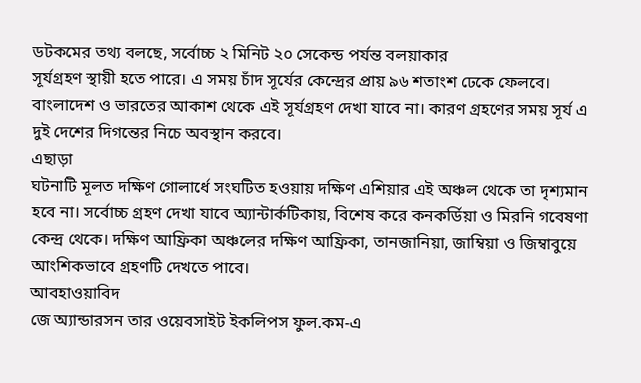ডটকমের তথ্য বলছে, সর্বোচ্চ ২ মিনিট ২০ সেকেন্ড পর্যন্ত বলয়াকার
সূর্যগ্রহণ স্থায়ী হতে পারে। এ সময় চাঁদ সূর্যের কেন্দ্রের প্রায় ৯৬ শতাংশ ঢেকে ফেলবে।
বাংলাদেশ ও ভারতের আকাশ থেকে এই সূর্যগ্রহণ দেখা যাবে না। কারণ গ্রহণের সময় সূর্য এ
দুই দেশের দিগন্তের নিচে অবস্থান করবে।
এছাড়া
ঘটনাটি মূলত দক্ষিণ গোলার্ধে সংঘটিত হওয়ায় দক্ষিণ এশিয়ার এই অঞ্চল থেকে তা দৃশ্যমান
হবে না। সর্বোচ্চ গ্রহণ দেখা যাবে অ্যান্টার্কটিকায়, বিশেষ করে কনকর্ডিয়া ও মিরনি গবেষণা
কেন্দ্র থেকে। দক্ষিণ আফ্রিকা অঞ্চলের দক্ষিণ আফ্রিকা, তানজানিয়া, জাম্বিয়া ও জিম্বাবুয়ে
আংশিকভাবে গ্রহণটি দেখতে পাবে।
আবহাওয়াবিদ
জে অ্যান্ডারসন তার ওয়েবসাইট ইকলিপস ফুল.কম-এ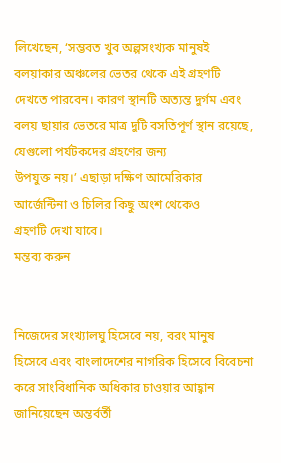লিখেছেন, ‘সম্ভবত খুব অল্পসংখ্যক মানুষই
বলয়াকার অঞ্চলের ভেতর থেকে এই গ্রহণটি দেখতে পারবেন। কারণ স্থানটি অত্যন্ত দুর্গম এবং
বলয় ছায়ার ভেতরে মাত্র দুটি বসতিপূর্ণ স্থান রয়েছে, যেগুলো পর্যটকদের গ্রহণের জন্য
উপযুক্ত নয়।’ এছাড়া দক্ষিণ আমেরিকার আর্জেন্টিনা ও চিলির কিছু অংশ থেকেও
গ্রহণটি দেখা যাবে।
মন্তব্য করুন


নিজেদের সংখ্যালঘু হিসেবে নয়, বরং মানুষ
হিসেবে এবং বাংলাদেশের নাগরিক হিসেবে বিবেচনা করে সাংবিধানিক অধিকার চাওয়ার আহ্বান
জানিয়েছেন অন্তর্বর্তী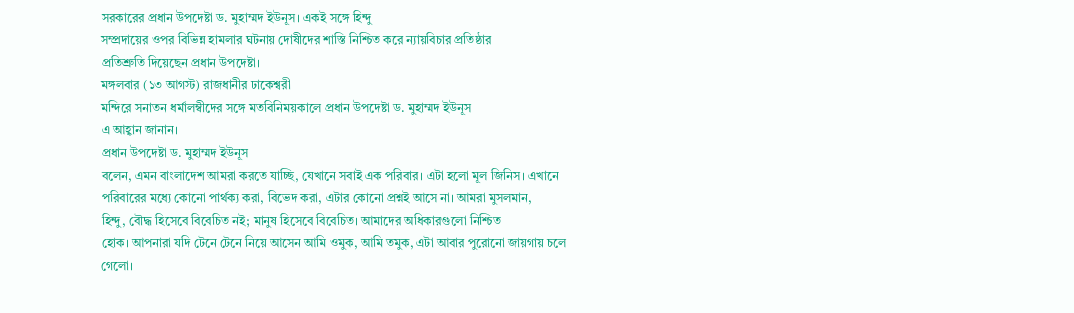সরকারের প্রধান উপদেষ্টা ড. মুহাম্মদ ইউনূস। একই সঙ্গে হিন্দু
সম্প্রদায়ের ওপর বিভিন্ন হামলার ঘটনায় দোষীদের শাস্তি নিশ্চিত করে ন্যায়বিচার প্রতিষ্ঠার
প্রতিশ্রুতি দিয়েছেন প্রধান উপদেষ্টা।
মঙ্গলবার (১৩ আগস্ট) রাজধানীর ঢাকেশ্বরী
মন্দিরে সনাতন ধর্মালম্বীদের সঙ্গে মতবিনিময়কালে প্রধান উপদেষ্টা ড. মুহাম্মদ ইউনূস
এ আহ্বান জানান।
প্রধান উপদেষ্টা ড. মুহাম্মদ ইউনূস
বলেন, এমন বাংলাদেশ আমরা করতে যাচ্ছি, যেখানে সবাই এক পরিবার। এটা হলো মূল জিনিস। এখানে
পরিবারের মধ্যে কোনো পার্থক্য করা, বিভেদ করা, এটার কোনো প্রশ্নই আসে না। আমরা মুসলমান,
হিন্দু, বৌদ্ধ হিসেবে বিবেচিত নই; মানুষ হিসেবে বিবেচিত। আমাদের অধিকারগুলো নিশ্চিত
হোক। আপনারা যদি টেনে টেনে নিয়ে আসেন আমি ওমুক, আমি তমুক, এটা আবার পুরোনো জায়গায় চলে
গেলো।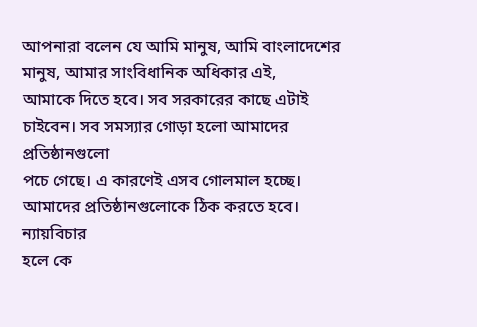আপনারা বলেন যে আমি মানুষ, আমি বাংলাদেশের মানুষ, আমার সাংবিধানিক অধিকার এই,
আমাকে দিতে হবে। সব সরকারের কাছে এটাই চাইবেন। সব সমস্যার গোড়া হলো আমাদের প্রতিষ্ঠানগুলো
পচে গেছে। এ কারণেই এসব গোলমাল হচ্ছে। আমাদের প্রতিষ্ঠানগুলোকে ঠিক করতে হবে। ন্যায়বিচার
হলে কে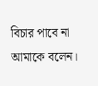বিচার পাবে না আমাকে বলেন।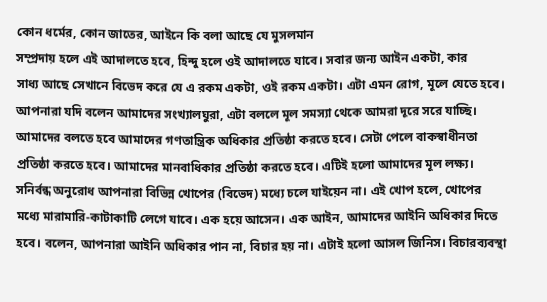কোন ধর্মের, কোন জাতের, আইনে কি বলা আছে যে মুসলমান
সম্প্রদায় হলে এই আদালতে হবে, হিন্দু হলে ওই আদালতে যাবে। সবার জন্য আইন একটা, কার
সাধ্য আছে সেখানে বিভেদ করে যে এ রকম একটা, ওই রকম একটা। এটা এমন রোগ, মূলে যেতে হবে।
আপনারা যদি বলেন আমাদের সংখ্যালঘুরা, এটা বললে মূল সমস্যা থেকে আমরা দূরে সরে যাচ্ছি।
আমাদের বলতে হবে আমাদের গণতান্ত্রিক অধিকার প্রতিষ্ঠা করতে হবে। সেটা পেলে বাকস্বাধীনতা
প্রতিষ্ঠা করতে হবে। আমাদের মানবাধিকার প্রতিষ্ঠা করতে হবে। এটিই হলো আমাদের মূল লক্ষ্য।
সনির্বন্ধ অনুরোধ আপনারা বিভিন্ন খোপের (বিভেদ) মধ্যে চলে যাইয়েন না। এই খোপ হলে, খোপের
মধ্যে মারামারি-কাটাকাটি লেগে যাবে। এক হয়ে আসেন। এক আইন, আমাদের আইনি অধিকার দিতে
হবে। বলেন, আপনারা আইনি অধিকার পান না, বিচার হয় না। এটাই হলো আসল জিনিস। বিচারব্যবস্থা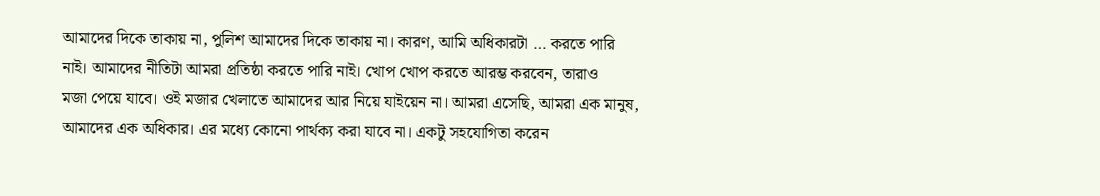আমাদের দিকে তাকায় না, পুলিশ আমাদের দিকে তাকায় না। কারণ, আমি অধিকারটা … করতে পারি
নাই। আমাদের নীতিটা আমরা প্রতিষ্ঠা করতে পারি নাই। খোপ খোপ করতে আরম্ভ করবেন, তারাও
মজা পেয়ে যাবে। ওই মজার খেলাতে আমাদের আর নিয়ে যাইয়েন না। আমরা এসেছি, আমরা এক মানুষ,
আমাদের এক অধিকার। এর মধ্যে কোনো পার্থক্য করা যাবে না। একটু সহযোগিতা করেন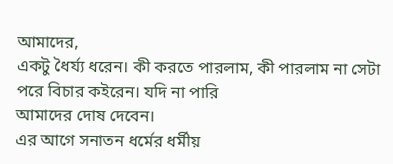আমাদের,
একটু ধৈর্য্য ধরেন। কী করতে পারলাম, কী পারলাম না সেটা পরে বিচার কইরেন। যদি না পারি
আমাদের দোষ দেবেন।
এর আগে সনাতন ধর্মের ধর্মীয়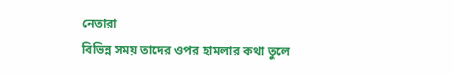নেতারা
বিভিন্ন সময় তাদের ওপর হামলার কথা তুলে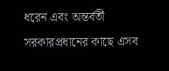ধরেন এবং অন্তর্বর্তী সরকারপ্রধানের কাছে এসব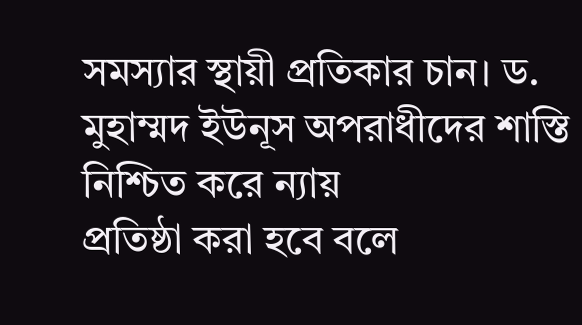সমস্যার স্থায়ী প্রতিকার চান। ড. মুহাম্মদ ইউনূস অপরাধীদের শাস্তি নিশ্চিত করে ন্যায়
প্রতিষ্ঠা করা হবে বলে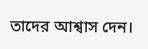তাদের আশ্বাস দেন।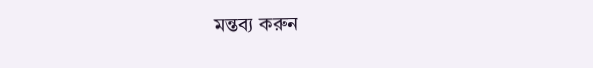মন্তব্য করুন